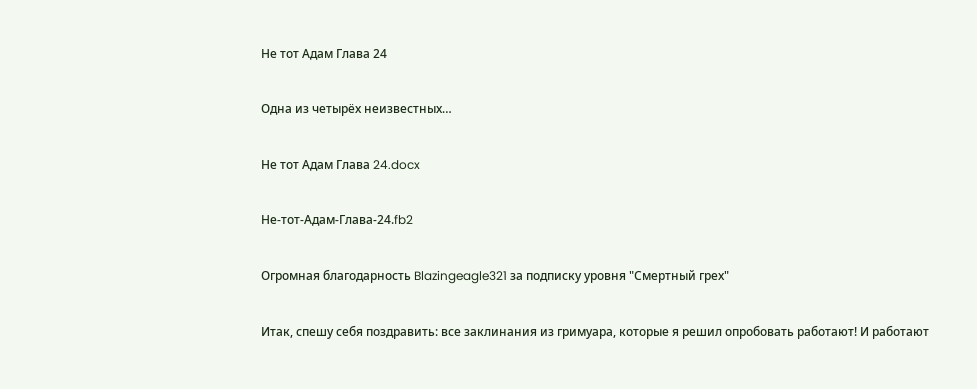Не тот Адам Глава 24

Одна из четырёх неизвестных…

Не тот Адам Глава 24.docx

Не-тот-Адам-Глава-24.fb2

Огромная благодарность Blazingeagle321 за подписку уровня "Смертный грех"

Итак, спешу себя поздравить: все заклинания из гримуара, которые я решил опробовать работают! И работают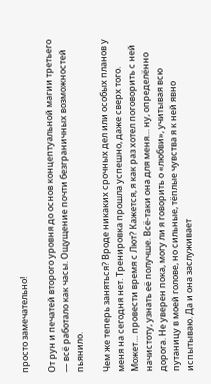просто замечательно!

От рун и печатей второго уровня до основ концептуальной магии третьего — всё работало как часы. Ощущение почти безграничных возможностей пьянило.

Чем же теперь заняться? Вроде никаких срочных дел или особых планов у меня на сегодня нет. Тренировка прошла успешно, даже сверх того. Может… провести время с Лют? Кажется, я как раз хотел поговорить с ней начистоту, узнать её получше. Всё-таки она для меня… ну, определённо дорога. Не уверен пока, могу ли я говорить о «любви», учитывая всю путаницу в моей голове, но сильные, тёплые чувства я к ней явно испытываю. Да и она заслуживает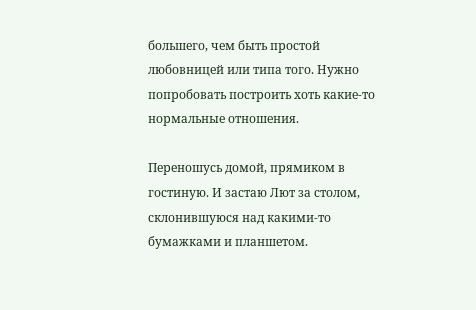большего, чем быть простой любовницей или типа того. Нужно попробовать построить хоть какие-то нормальные отношения.

Переношусь домой, прямиком в гостиную. И застаю Лют за столом, склонившуюся над какими-то бумажками и планшетом.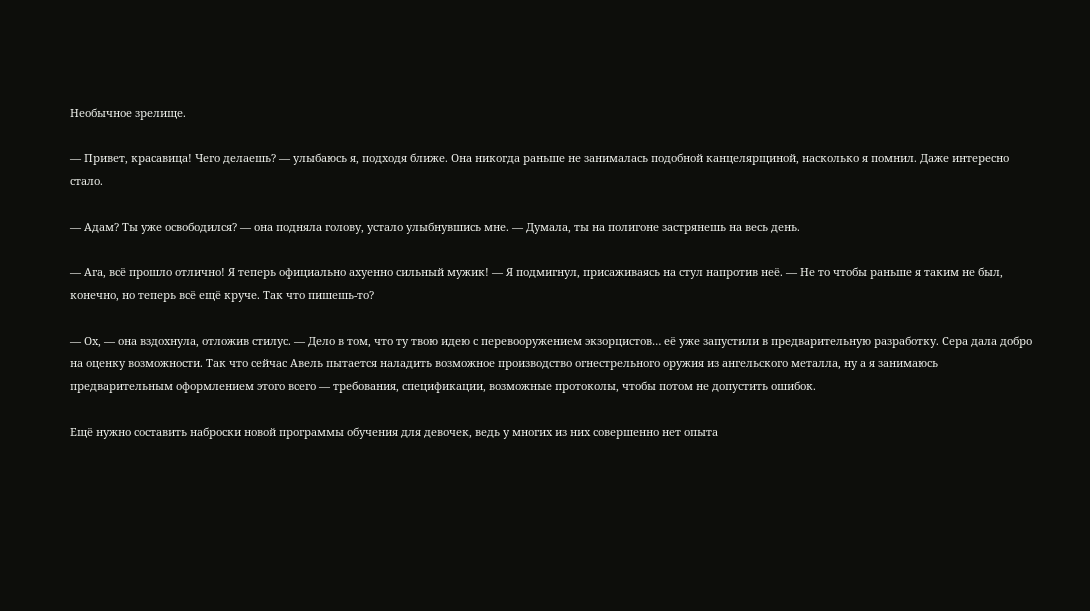Необычное зрелище.

— Привет, красавица! Чего делаешь? — улыбаюсь я, подходя ближе. Она никогда раньше не занималась подобной канцелярщиной, насколько я помнил. Даже интересно стало.

— Адам? Ты уже освободился? — она подняла голову, устало улыбнувшись мне. — Думала, ты на полигоне застрянешь на весь день.

— Ага, всё прошло отлично! Я теперь официально ахуенно сильный мужик! — Я подмигнул, присаживаясь на стул напротив неё. — Не то чтобы раньше я таким не был, конечно, но теперь всё ещё круче. Так что пишешь-то?

— Ох, — она вздохнула, отложив стилус. — Дело в том, что ту твою идею с перевооружением экзорцистов… её уже запустили в предварительную разработку. Сера дала добро на оценку возможности. Так что сейчас Авель пытается наладить возможное производство огнестрельного оружия из ангельского металла, ну а я занимаюсь предварительным оформлением этого всего — требования, спецификации, возможные протоколы, чтобы потом не допустить ошибок.

Ещё нужно составить наброски новой программы обучения для девочек, ведь у многих из них совершенно нет опыта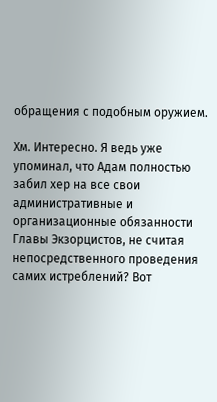обращения с подобным оружием.

Хм. Интересно. Я ведь уже упоминал, что Адам полностью забил хер на все свои административные и организационные обязанности Главы Экзорцистов, не считая непосредственного проведения самих истреблений? Вот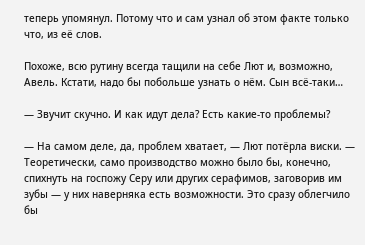теперь упомянул. Потому что и сам узнал об этом факте только что, из её слов.

Похоже, всю рутину всегда тащили на себе Лют и, возможно, Авель. Кстати, надо бы побольше узнать о нём. Сын всё-таки…

— Звучит скучно. И как идут дела? Есть какие-то проблемы?

— На самом деле, да, проблем хватает, — Лют потёрла виски. — Теоретически, само производство можно было бы, конечно, спихнуть на госпожу Серу или других серафимов, заговорив им зубы — у них наверняка есть возможности. Это сразу облегчило бы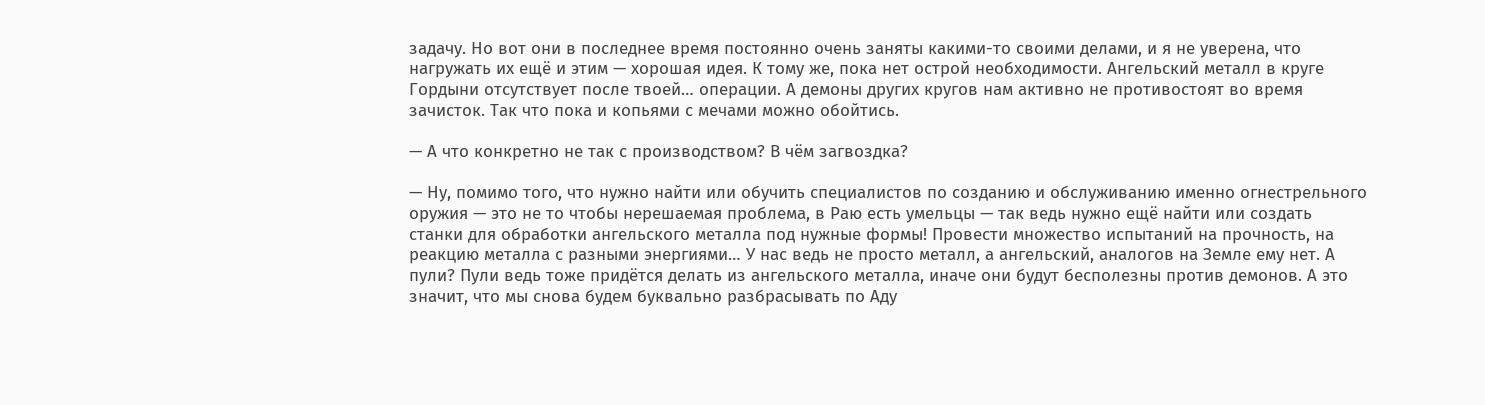задачу. Но вот они в последнее время постоянно очень заняты какими-то своими делами, и я не уверена, что нагружать их ещё и этим — хорошая идея. К тому же, пока нет острой необходимости. Ангельский металл в круге Гордыни отсутствует после твоей… операции. А демоны других кругов нам активно не противостоят во время зачисток. Так что пока и копьями с мечами можно обойтись.

— А что конкретно не так с производством? В чём загвоздка?

— Ну, помимо того, что нужно найти или обучить специалистов по созданию и обслуживанию именно огнестрельного оружия — это не то чтобы нерешаемая проблема, в Раю есть умельцы — так ведь нужно ещё найти или создать станки для обработки ангельского металла под нужные формы! Провести множество испытаний на прочность, на реакцию металла с разными энергиями… У нас ведь не просто металл, а ангельский, аналогов на Земле ему нет. А пули? Пули ведь тоже придётся делать из ангельского металла, иначе они будут бесполезны против демонов. А это значит, что мы снова будем буквально разбрасывать по Аду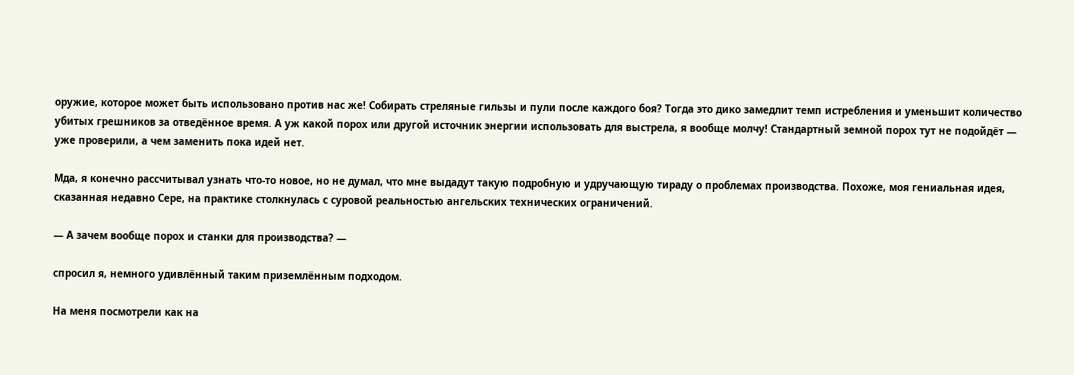оружие, которое может быть использовано против нас же! Собирать стреляные гильзы и пули после каждого боя? Тогда это дико замедлит темп истребления и уменьшит количество убитых грешников за отведённое время. А уж какой порох или другой источник энергии использовать для выстрела, я вообще молчу! Стандартный земной порох тут не подойдёт — уже проверили, а чем заменить пока идей нет.

Мда, я конечно рассчитывал узнать что-то новое, но не думал, что мне выдадут такую подробную и удручающую тираду о проблемах производства. Похоже, моя гениальная идея, сказанная недавно Сере, на практике столкнулась с суровой реальностью ангельских технических ограничений.

— А зачем вообще порох и станки для производства? —

спросил я, немного удивлённый таким приземлённым подходом.

На меня посмотрели как на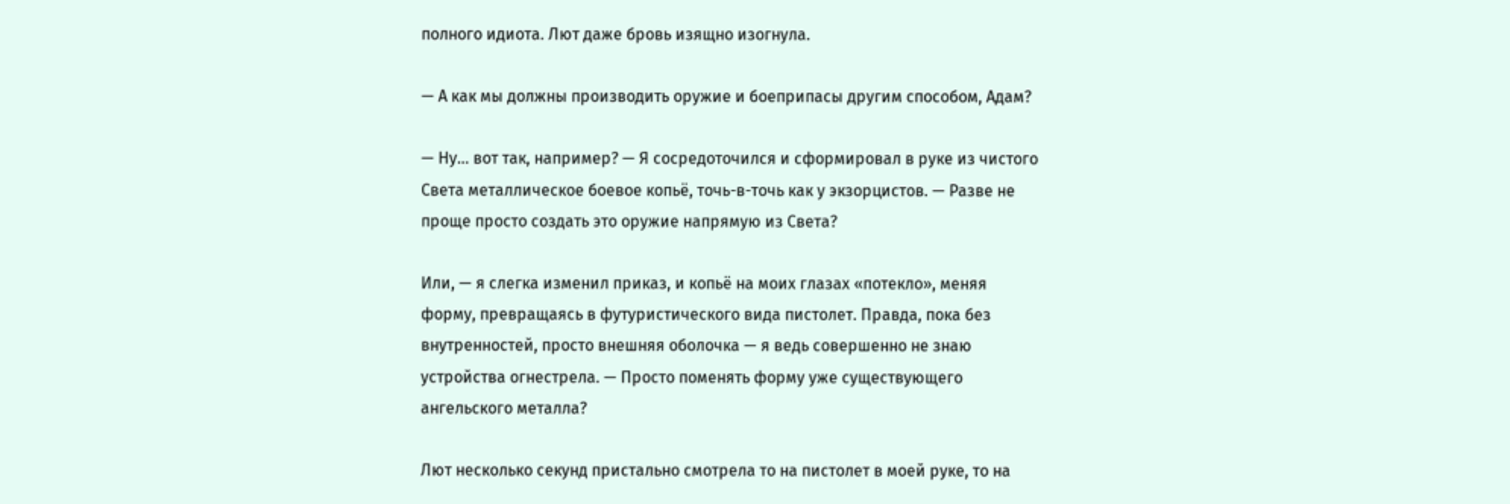полного идиота. Лют даже бровь изящно изогнула.

— А как мы должны производить оружие и боеприпасы другим способом, Адам?

— Ну… вот так, например? — Я сосредоточился и сформировал в руке из чистого Света металлическое боевое копьё, точь-в-точь как у экзорцистов. — Разве не проще просто создать это оружие напрямую из Света?

Или, — я слегка изменил приказ, и копьё на моих глазах «потекло», меняя форму, превращаясь в футуристического вида пистолет. Правда, пока без внутренностей, просто внешняя оболочка — я ведь совершенно не знаю устройства огнестрела. — Просто поменять форму уже существующего ангельского металла?

Лют несколько секунд пристально смотрела то на пистолет в моей руке, то на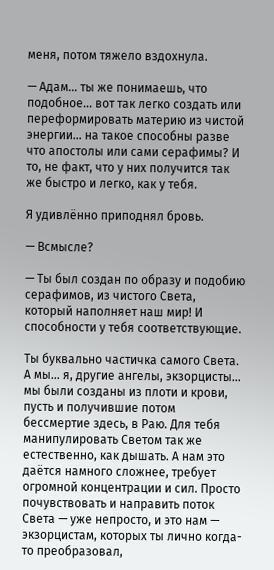меня, потом тяжело вздохнула.

— Адам… ты же понимаешь, что подобное… вот так легко создать или переформировать материю из чистой энергии… на такое способны разве что апостолы или сами серафимы? И то, не факт, что у них получится так же быстро и легко, как у тебя.

Я удивлённо приподнял бровь.

— Всмысле?

— Ты был создан по образу и подобию серафимов, из чистого Света, который наполняет наш мир! И способности у тебя соответствующие.

Ты буквально частичка самого Света. А мы… я, другие ангелы, экзорцисты… мы были созданы из плоти и крови, пусть и получившие потом бессмертие здесь, в Раю. Для тебя манипулировать Светом так же естественно, как дышать. А нам это даётся намного сложнее, требует огромной концентрации и сил. Просто почувствовать и направить поток Света — уже непросто, и это нам — экзорцистам, которых ты лично когда-то преобразовал,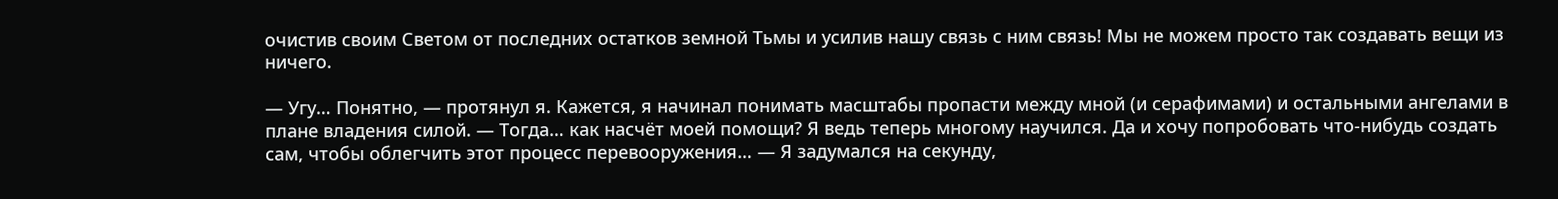очистив своим Светом от последних остатков земной Тьмы и усилив нашу связь с ним связь! Мы не можем просто так создавать вещи из ничего.

— Угу… Понятно, — протянул я. Кажется, я начинал понимать масштабы пропасти между мной (и серафимами) и остальными ангелами в плане владения силой. — Тогда… как насчёт моей помощи? Я ведь теперь многому научился. Да и хочу попробовать что-нибудь создать сам, чтобы облегчить этот процесс перевооружения… — Я задумался на секунду,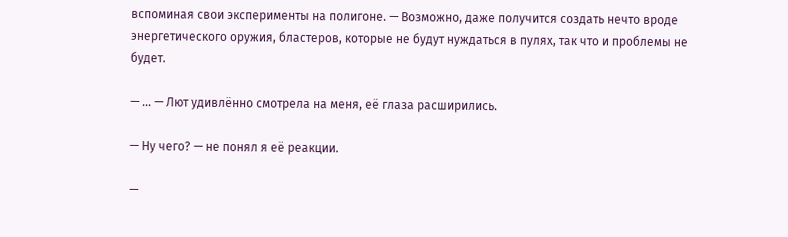вспоминая свои эксперименты на полигоне. — Возможно, даже получится создать нечто вроде энергетического оружия, бластеров, которые не будут нуждаться в пулях, так что и проблемы не будет.

— … — Лют удивлённо смотрела на меня, её глаза расширились.

— Ну чего? — не понял я её реакции.

—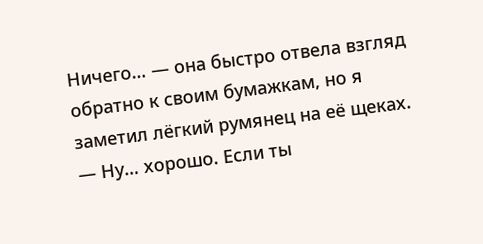Ничего… — она быстро отвела взгляд обратно к своим бумажкам, но я заметил лёгкий румянец на её щеках. — Ну… хорошо. Если ты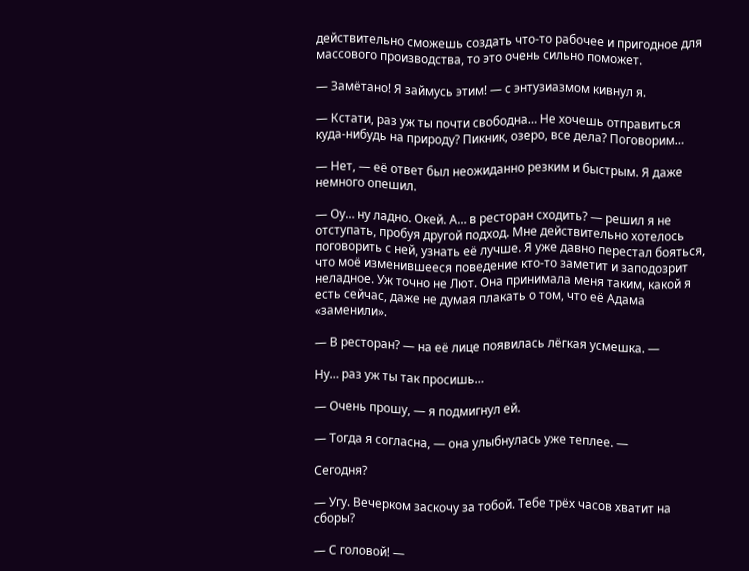действительно сможешь создать что-то рабочее и пригодное для массового производства, то это очень сильно поможет.

— Замётано! Я займусь этим! — с энтузиазмом кивнул я.

— Кстати, раз уж ты почти свободна… Не хочешь отправиться куда-нибудь на природу? Пикник, озеро, все дела? Поговорим…

— Нет, — её ответ был неожиданно резким и быстрым. Я даже немного опешил.

— Оу… ну ладно. Окей. А… в ресторан сходить? — решил я не отступать, пробуя другой подход. Мне действительно хотелось поговорить с ней, узнать её лучше. Я уже давно перестал бояться, что моё изменившееся поведение кто-то заметит и заподозрит неладное. Уж точно не Лют. Она принимала меня таким, какой я есть сейчас, даже не думая плакать о том, что её Адама «заменили».

— В ресторан? — на её лице появилась лёгкая усмешка. —

Ну… раз уж ты так просишь…

— Очень прошу, — я подмигнул ей.

— Тогда я согласна, — она улыбнулась уже теплее. —

Сегодня?

— Угу. Вечерком заскочу за тобой. Тебе трёх часов хватит на сборы?

— С головой! —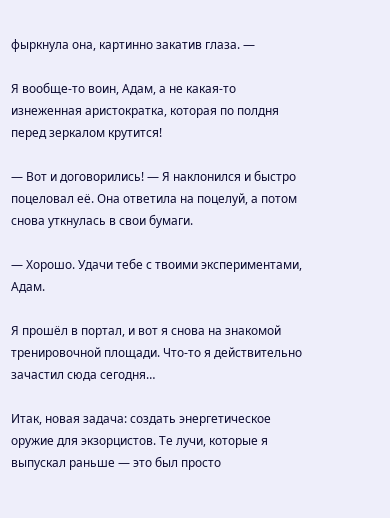фыркнула она, картинно закатив глаза. —

Я вообще-то воин, Адам, а не какая-то изнеженная аристократка, которая по полдня перед зеркалом крутится!

— Вот и договорились! — Я наклонился и быстро поцеловал её. Она ответила на поцелуй, а потом снова уткнулась в свои бумаги.

— Хорошо. Удачи тебе с твоими экспериментами, Адам.

Я прошёл в портал, и вот я снова на знакомой тренировочной площади. Что-то я действительно зачастил сюда сегодня…

Итак, новая задача: создать энергетическое оружие для экзорцистов. Те лучи, которые я выпускал раньше — это был просто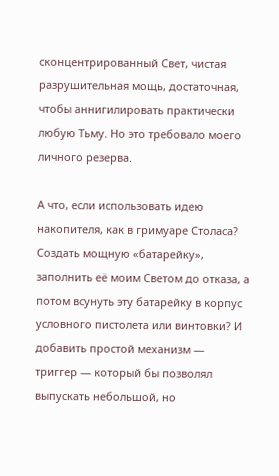сконцентрированный Свет, чистая разрушительная мощь, достаточная, чтобы аннигилировать практически любую Тьму. Но это требовало моего личного резерва.

А что, если использовать идею накопителя, как в гримуаре Столаса? Создать мощную «батарейку», заполнить её моим Светом до отказа, а потом всунуть эту батарейку в корпус условного пистолета или винтовки? И добавить простой механизм — триггер — который бы позволял выпускать небольшой, но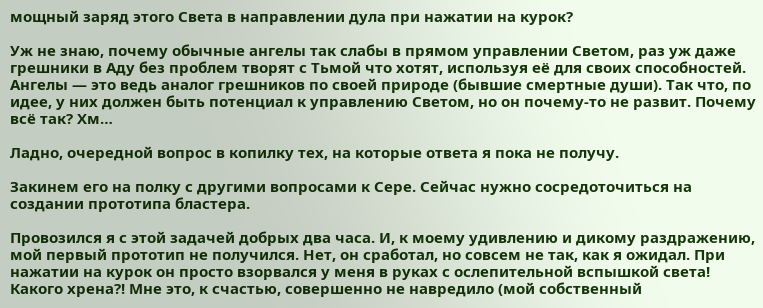мощный заряд этого Света в направлении дула при нажатии на курок?

Уж не знаю, почему обычные ангелы так слабы в прямом управлении Светом, раз уж даже грешники в Аду без проблем творят с Тьмой что хотят, используя её для своих способностей. Ангелы — это ведь аналог грешников по своей природе (бывшие смертные души). Так что, по идее, у них должен быть потенциал к управлению Светом, но он почему-то не развит. Почему всё так? Хм…

Ладно, очередной вопрос в копилку тех, на которые ответа я пока не получу.

Закинем его на полку с другими вопросами к Сере. Сейчас нужно сосредоточиться на создании прототипа бластера.

Провозился я с этой задачей добрых два часа. И, к моему удивлению и дикому раздражению, мой первый прототип не получился. Нет, он сработал, но совсем не так, как я ожидал. При нажатии на курок он просто взорвался у меня в руках с ослепительной вспышкой света! Какого хрена?! Мне это, к счастью, совершенно не навредило (мой собственный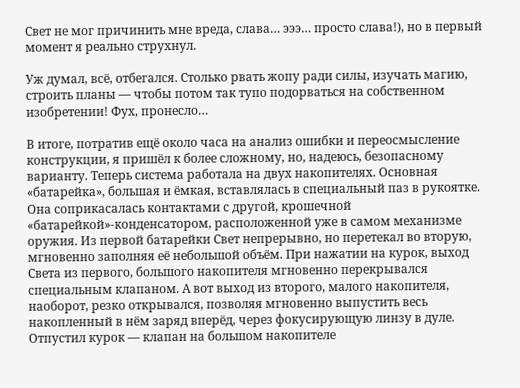Свет не мог причинить мне вреда, слава… эээ… просто слава!), но в первый момент я реально струхнул.

Уж думал, всё, отбегался. Столько рвать жопу ради силы, изучать магию, строить планы — чтобы потом так тупо подорваться на собственном изобретении! Фух, пронесло…

В итоге, потратив ещё около часа на анализ ошибки и переосмысление конструкции, я пришёл к более сложному, но, надеюсь, безопасному варианту. Теперь система работала на двух накопителях. Основная «батарейка», большая и ёмкая, вставлялась в специальный паз в рукоятке. Она соприкасалась контактами с другой, крошечной «батарейкой»-конденсатором, расположенной уже в самом механизме оружия. Из первой батарейки Свет непрерывно, но перетекал во вторую, мгновенно заполняя её небольшой объём. При нажатии на курок, выход Света из первого, большого накопителя мгновенно перекрывался специальным клапаном. А вот выход из второго, малого накопителя, наоборот, резко открывался, позволяя мгновенно выпустить весь накопленный в нём заряд вперёд, через фокусирующую линзу в дуле. Отпустил курок — клапан на большом накопителе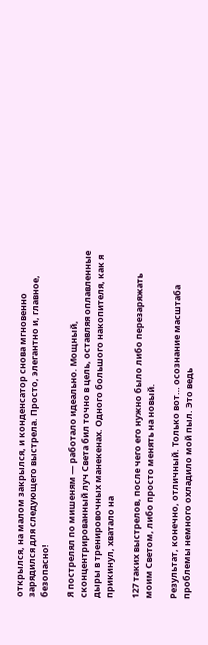открылся, на малом закрылся, и конденсатор снова мгновенно зарядился для следующего выстрела. Просто, элегантно и, главное, безопасно!

Я пострелял по мишеням — работало идеально. Мощный, сконцентрированный луч Света бил точно в цель, оставляя оплавленные дыры в тренировочных манекенах. Одного большого накопителя, как я прикинул, хватало на

127 таких выстрелов, после чего его нужно было либо перезаряжать моим Светом, либо просто менять на новый.

Результат, конечно, отличный. Только вот… осознание масштаба проблемы немного охладило мой пыл. Это ведь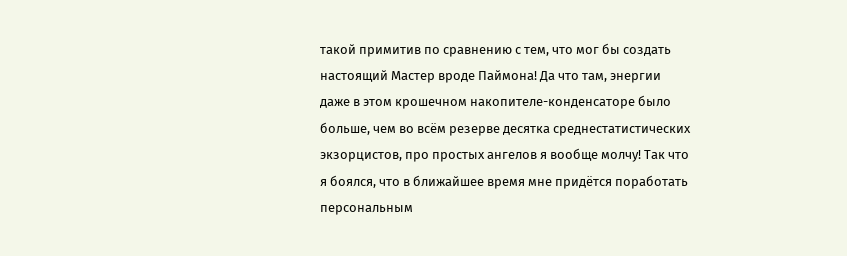такой примитив по сравнению с тем, что мог бы создать настоящий Мастер вроде Паймона! Да что там, энергии даже в этом крошечном накопителе-конденсаторе было больше, чем во всём резерве десятка среднестатистических экзорцистов, про простых ангелов я вообще молчу! Так что я боялся, что в ближайшее время мне придётся поработать персональным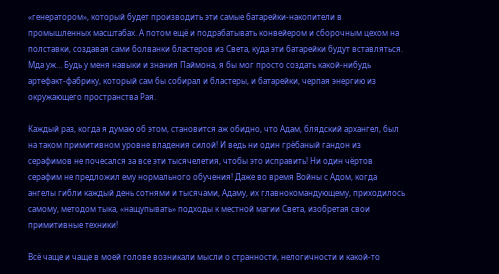«генератором», который будет производить эти самые батарейки-накопители в промышленных масштабах. А потом ещё и подрабатывать конвейером и сборочным цехом на полставки, создавая сами болванки бластеров из Света, куда эти батарейки будут вставляться. Мда уж… Будь у меня навыки и знания Паймона, я бы мог просто создать какой-нибудь артефакт-фабрику, который сам бы собирал и бластеры, и батарейки, черпая энергию из окружающего пространства Рая.

Каждый раз, когда я думаю об этом, становится аж обидно, что Адам, блядский архангел, был на таком примитивном уровне владения силой! И ведь ни один грёбаный гандон из серафимов не почесался за все эти тысячелетия, чтобы это исправить! Ни один чёртов серафим не предложил ему нормального обучения! Даже во время Войны с Адом, когда ангелы гибли каждый день сотнями и тысячами, Адаму, их главнокомандующему, приходилось самому, методом тыка, «нащупывать» подходы к местной магии Света, изобретая свои примитивные техники!

Всё чаще и чаще в моей голове возникали мысли о странности, нелогичности и какой-то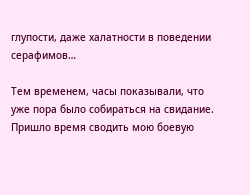глупости, даже халатности в поведении серафимов…

Тем временем, часы показывали, что уже пора было собираться на свидание. Пришло время сводить мою боевую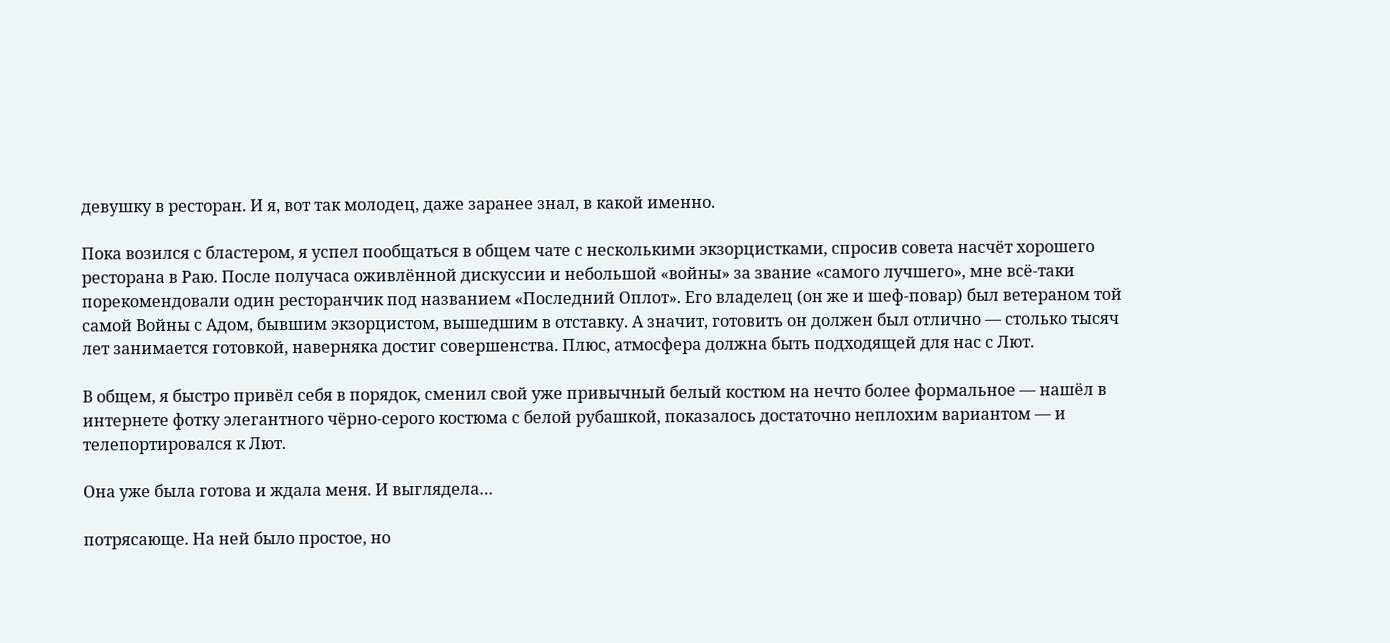девушку в ресторан. И я, вот так молодец, даже заранее знал, в какой именно.

Пока возился с бластером, я успел пообщаться в общем чате с несколькими экзорцистками, спросив совета насчёт хорошего ресторана в Раю. После получаса оживлённой дискуссии и небольшой «войны» за звание «самого лучшего», мне всё-таки порекомендовали один ресторанчик под названием «Последний Оплот». Его владелец (он же и шеф-повар) был ветераном той самой Войны с Адом, бывшим экзорцистом, вышедшим в отставку. А значит, готовить он должен был отлично — столько тысяч лет занимается готовкой, наверняка достиг совершенства. Плюс, атмосфера должна быть подходящей для нас с Лют.

В общем, я быстро привёл себя в порядок, сменил свой уже привычный белый костюм на нечто более формальное — нашёл в интернете фотку элегантного чёрно-серого костюма с белой рубашкой, показалось достаточно неплохим вариантом — и телепортировался к Лют.

Она уже была готова и ждала меня. И выглядела…

потрясающе. На ней было простое, но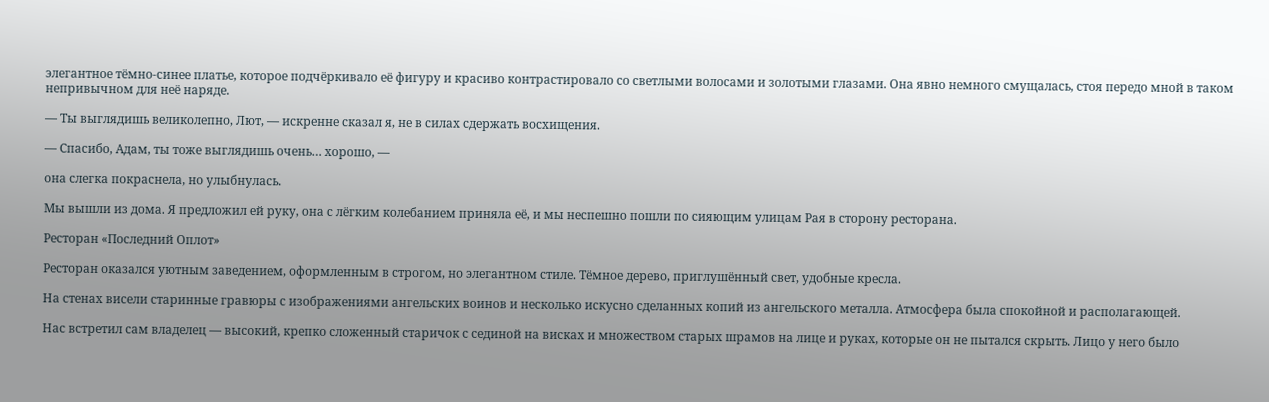элегантное тёмно-синее платье, которое подчёркивало её фигуру и красиво контрастировало со светлыми волосами и золотыми глазами. Она явно немного смущалась, стоя передо мной в таком непривычном для неё наряде.

— Ты выглядишь великолепно, Лют, — искренне сказал я, не в силах сдержать восхищения.

— Спасибо, Адам, ты тоже выглядишь очень… хорошо, —

она слегка покраснела, но улыбнулась.

Мы вышли из дома. Я предложил ей руку, она с лёгким колебанием приняла её, и мы неспешно пошли по сияющим улицам Рая в сторону ресторана.

Ресторан «Последний Оплот»

Ресторан оказался уютным заведением, оформленным в строгом, но элегантном стиле. Тёмное дерево, приглушённый свет, удобные кресла.

На стенах висели старинные гравюры с изображениями ангельских воинов и несколько искусно сделанных копий из ангельского металла. Атмосфера была спокойной и располагающей.

Нас встретил сам владелец — высокий, крепко сложенный старичок с сединой на висках и множеством старых шрамов на лице и руках, которые он не пытался скрыть. Лицо у него было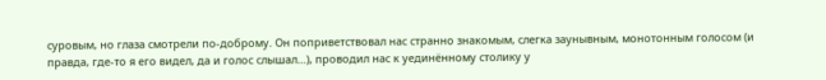суровым, но глаза смотрели по-доброму. Он поприветствовал нас странно знакомым, слегка заунывным, монотонным голосом (и правда, где-то я его видел, да и голос слышал…), проводил нас к уединённому столику у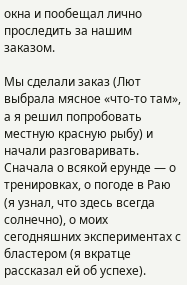окна и пообещал лично проследить за нашим заказом.

Мы сделали заказ (Лют выбрала мясное «что-то там», а я решил попробовать местную красную рыбу) и начали разговаривать. Сначала о всякой ерунде — о тренировках, о погоде в Раю (я узнал, что здесь всегда солнечно), о моих сегодняшних экспериментах с бластером (я вкратце рассказал ей об успехе).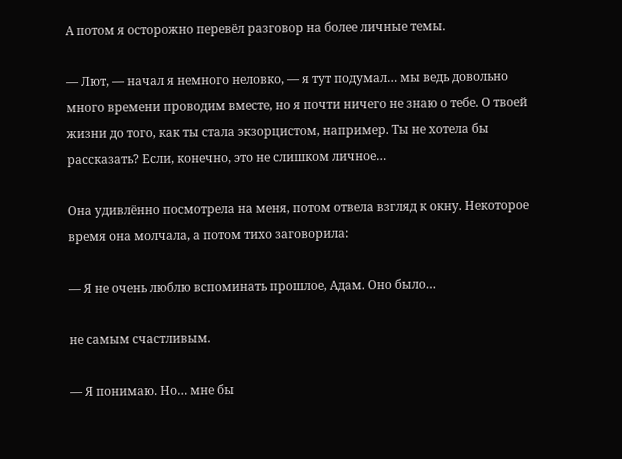А потом я осторожно перевёл разговор на более личные темы.

— Лют, — начал я немного неловко, — я тут подумал… мы ведь довольно много времени проводим вместе, но я почти ничего не знаю о тебе. О твоей жизни до того, как ты стала экзорцистом, например. Ты не хотела бы рассказать? Если, конечно, это не слишком личное…

Она удивлённо посмотрела на меня, потом отвела взгляд к окну. Некоторое время она молчала, а потом тихо заговорила:

— Я не очень люблю вспоминать прошлое, Адам. Оно было…

не самым счастливым.

— Я понимаю. Но… мне бы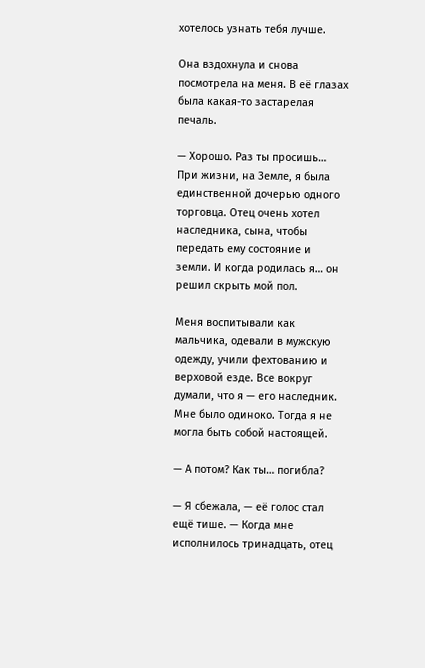хотелось узнать тебя лучше.

Она вздохнула и снова посмотрела на меня. В её глазах была какая-то застарелая печаль.

— Хорошо. Раз ты просишь… При жизни, на Земле, я была единственной дочерью одного торговца. Отец очень хотел наследника, сына, чтобы передать ему состояние и земли. И когда родилась я… он решил скрыть мой пол.

Меня воспитывали как мальчика, одевали в мужскую одежду, учили фехтованию и верховой езде. Все вокруг думали, что я — его наследник. Мне было одиноко. Тогда я не могла быть собой настоящей.

— А потом? Как ты… погибла?

— Я сбежала, — её голос стал ещё тише. — Когда мне исполнилось тринадцать, отец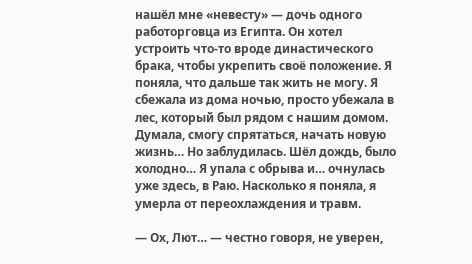нашёл мне «невесту» — дочь одного работорговца из Египта. Он хотел устроить что-то вроде династического брака, чтобы укрепить своё положение. Я поняла, что дальше так жить не могу. Я сбежала из дома ночью, просто убежала в лес, который был рядом с нашим домом. Думала, смогу спрятаться, начать новую жизнь… Но заблудилась. Шёл дождь, было холодно… Я упала с обрыва и… очнулась уже здесь, в Раю. Насколько я поняла, я умерла от переохлаждения и травм.

— Ох, Лют… — честно говоря, не уверен,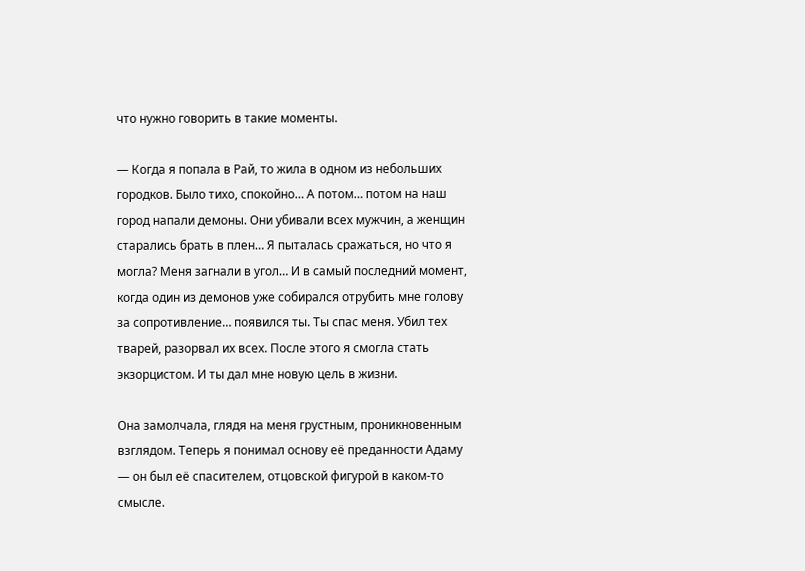что нужно говорить в такие моменты.

— Когда я попала в Рай, то жила в одном из небольших городков. Было тихо, спокойно… А потом… потом на наш город напали демоны. Они убивали всех мужчин, а женщин старались брать в плен… Я пыталась сражаться, но что я могла? Меня загнали в угол… И в самый последний момент, когда один из демонов уже собирался отрубить мне голову за сопротивление… появился ты. Ты спас меня. Убил тех тварей, разорвал их всех. После этого я смогла стать экзорцистом. И ты дал мне новую цель в жизни.

Она замолчала, глядя на меня грустным, проникновенным взглядом. Теперь я понимал основу её преданности Адаму — он был её спасителем, отцовской фигурой в каком-то смысле.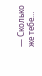— Сколько же тебе…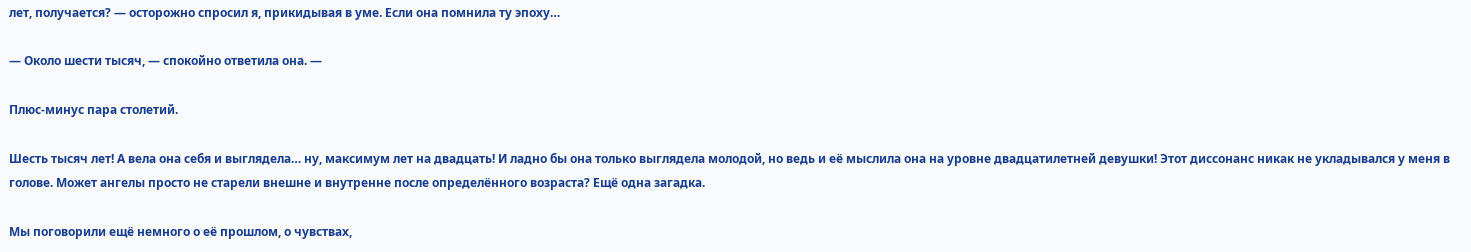лет, получается? — осторожно спросил я, прикидывая в уме. Если она помнила ту эпоху…

— Около шести тысяч, — спокойно ответила она. —

Плюс-минус пара столетий.

Шесть тысяч лет! А вела она себя и выглядела… ну, максимум лет на двадцать! И ладно бы она только выглядела молодой, но ведь и её мыслила она на уровне двадцатилетней девушки! Этот диссонанс никак не укладывался у меня в голове. Может ангелы просто не старели внешне и внутренне после определённого возраста? Ещё одна загадка.

Мы поговорили ещё немного о её прошлом, о чувствах,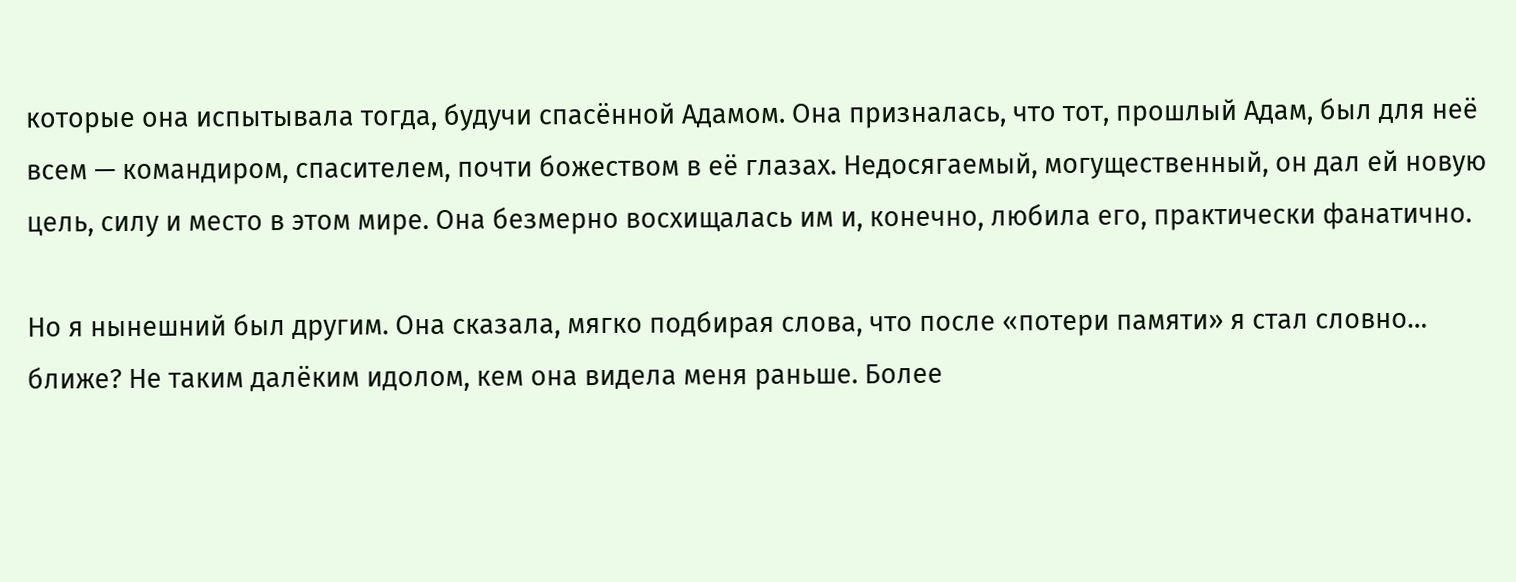которые она испытывала тогда, будучи спасённой Адамом. Она призналась, что тот, прошлый Адам, был для неё всем — командиром, спасителем, почти божеством в её глазах. Недосягаемый, могущественный, он дал ей новую цель, силу и место в этом мире. Она безмерно восхищалась им и, конечно, любила его, практически фанатично.

Но я нынешний был другим. Она сказала, мягко подбирая слова, что после «потери памяти» я стал словно… ближе? Не таким далёким идолом, кем она видела меня раньше. Более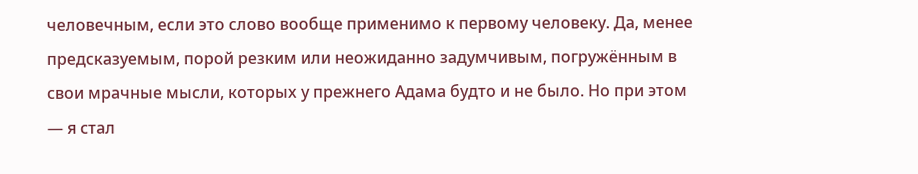человечным, если это слово вообще применимо к первому человеку. Да, менее предсказуемым, порой резким или неожиданно задумчивым, погружённым в свои мрачные мысли, которых у прежнего Адама будто и не было. Но при этом — я стал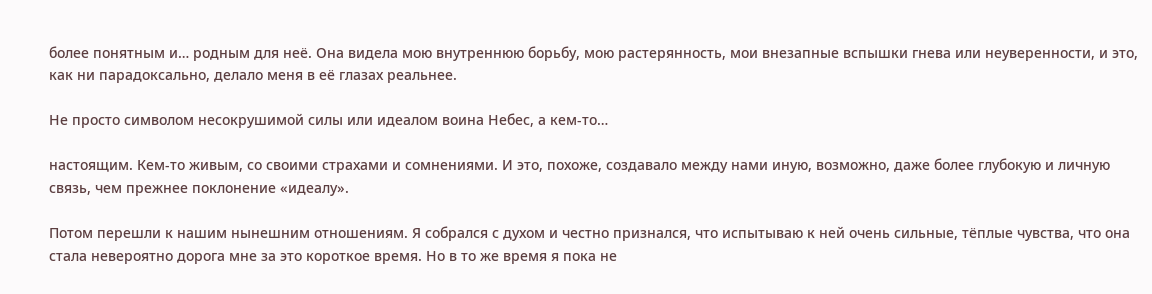более понятным и… родным для неё. Она видела мою внутреннюю борьбу, мою растерянность, мои внезапные вспышки гнева или неуверенности, и это, как ни парадоксально, делало меня в её глазах реальнее.

Не просто символом несокрушимой силы или идеалом воина Небес, а кем-то…

настоящим. Кем-то живым, со своими страхами и сомнениями. И это, похоже, создавало между нами иную, возможно, даже более глубокую и личную связь, чем прежнее поклонение «идеалу».

Потом перешли к нашим нынешним отношениям. Я собрался с духом и честно признался, что испытываю к ней очень сильные, тёплые чувства, что она стала невероятно дорога мне за это короткое время. Но в то же время я пока не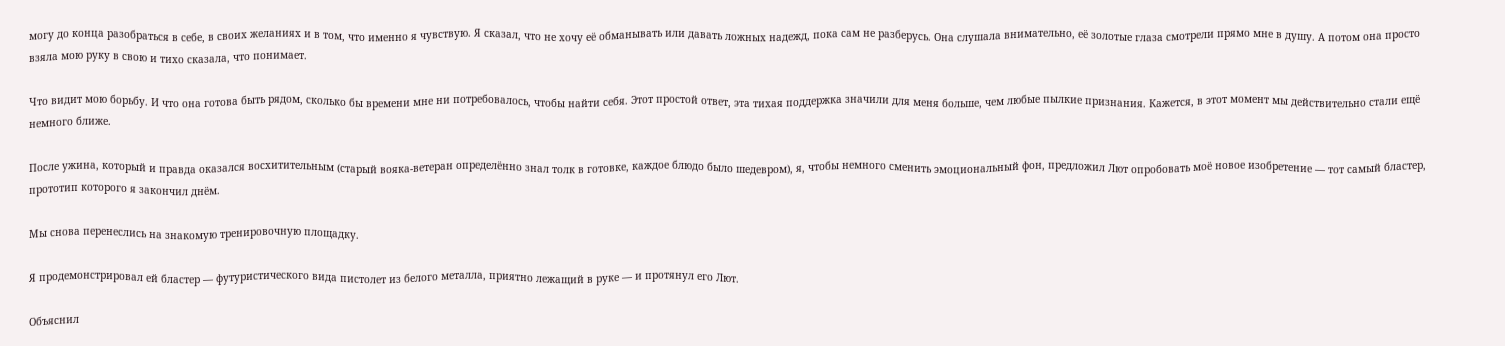могу до конца разобраться в себе, в своих желаниях и в том, что именно я чувствую. Я сказал, что не хочу её обманывать или давать ложных надежд, пока сам не разберусь. Она слушала внимательно, её золотые глаза смотрели прямо мне в душу. А потом она просто взяла мою руку в свою и тихо сказала, что понимает.

Что видит мою борьбу. И что она готова быть рядом, сколько бы времени мне ни потребовалось, чтобы найти себя. Этот простой ответ, эта тихая поддержка значили для меня больше, чем любые пылкие признания. Кажется, в этот момент мы действительно стали ещё немного ближе.

После ужина, который и правда оказался восхитительным (старый вояка-ветеран определённо знал толк в готовке, каждое блюдо было шедевром), я, чтобы немного сменить эмоциональный фон, предложил Лют опробовать моё новое изобретение — тот самый бластер, прототип которого я закончил днём.

Мы снова перенеслись на знакомую тренировочную площадку.

Я продемонстрировал ей бластер — футуристического вида пистолет из белого металла, приятно лежащий в руке — и протянул его Лют.

Объяснил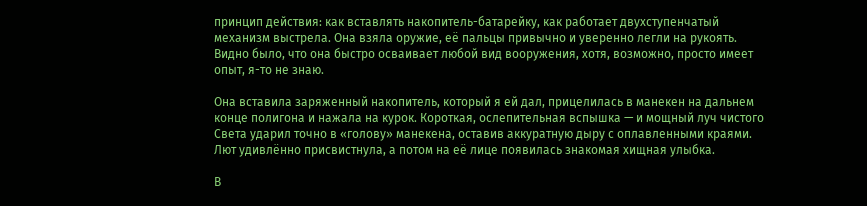принцип действия: как вставлять накопитель-батарейку, как работает двухступенчатый механизм выстрела. Она взяла оружие, её пальцы привычно и уверенно легли на рукоять. Видно было, что она быстро осваивает любой вид вооружения, хотя, возможно, просто имеет опыт, я-то не знаю.

Она вставила заряженный накопитель, который я ей дал, прицелилась в манекен на дальнем конце полигона и нажала на курок. Короткая, ослепительная вспышка — и мощный луч чистого Света ударил точно в «голову» манекена, оставив аккуратную дыру с оплавленными краями. Лют удивлённо присвистнула, а потом на её лице появилась знакомая хищная улыбка.

В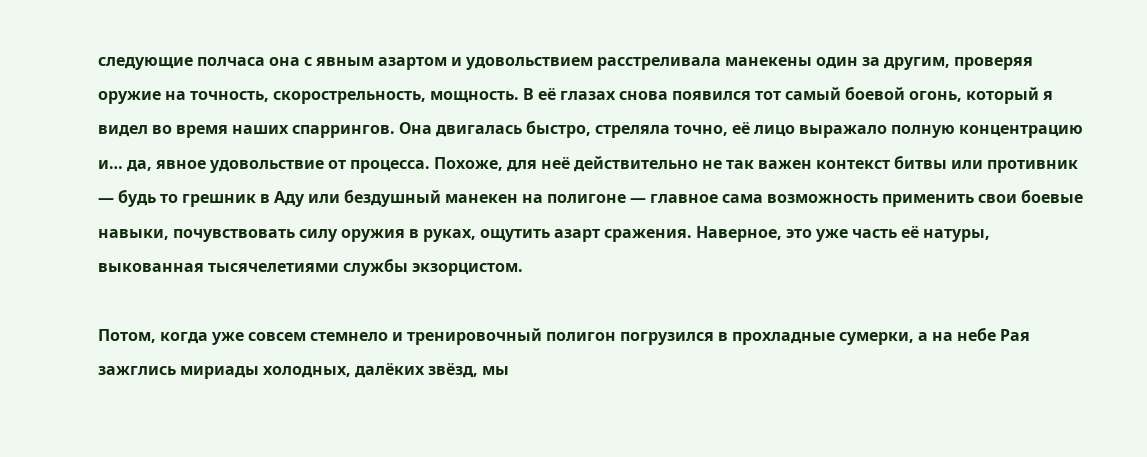следующие полчаса она с явным азартом и удовольствием расстреливала манекены один за другим, проверяя оружие на точность, скорострельность, мощность. В её глазах снова появился тот самый боевой огонь, который я видел во время наших спаррингов. Она двигалась быстро, стреляла точно, её лицо выражало полную концентрацию и… да, явное удовольствие от процесса. Похоже, для неё действительно не так важен контекст битвы или противник — будь то грешник в Аду или бездушный манекен на полигоне — главное сама возможность применить свои боевые навыки, почувствовать силу оружия в руках, ощутить азарт сражения. Наверное, это уже часть её натуры, выкованная тысячелетиями службы экзорцистом.

Потом, когда уже совсем стемнело и тренировочный полигон погрузился в прохладные сумерки, а на небе Рая зажглись мириады холодных, далёких звёзд, мы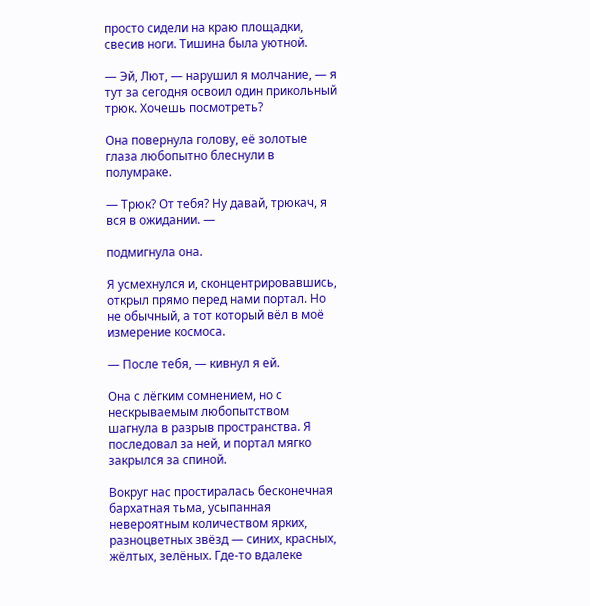просто сидели на краю площадки, свесив ноги. Тишина была уютной.

— Эй, Лют, — нарушил я молчание, — я тут за сегодня освоил один прикольный трюк. Хочешь посмотреть?

Она повернула голову, её золотые глаза любопытно блеснули в полумраке.

— Трюк? От тебя? Ну давай, трюкач, я вся в ожидании. —

подмигнула она.

Я усмехнулся и, сконцентрировавшись, открыл прямо перед нами портал. Но не обычный, а тот который вёл в моё измерение космоса.

— После тебя, — кивнул я ей.

Она с лёгким сомнением, но с нескрываемым любопытством шагнула в разрыв пространства. Я последовал за ней, и портал мягко закрылся за спиной.

Вокруг нас простиралась бесконечная бархатная тьма, усыпанная невероятным количеством ярких, разноцветных звёзд — синих, красных, жёлтых, зелёных. Где-то вдалеке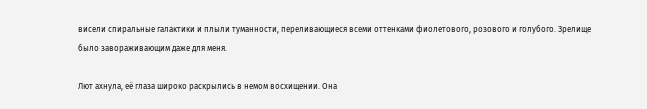висели спиральные галактики и плыли туманности, переливающиеся всеми оттенками фиолетового, розового и голубого. Зрелище было завораживающим даже для меня.

Лют ахнула, её глаза широко раскрылись в немом восхищении. Она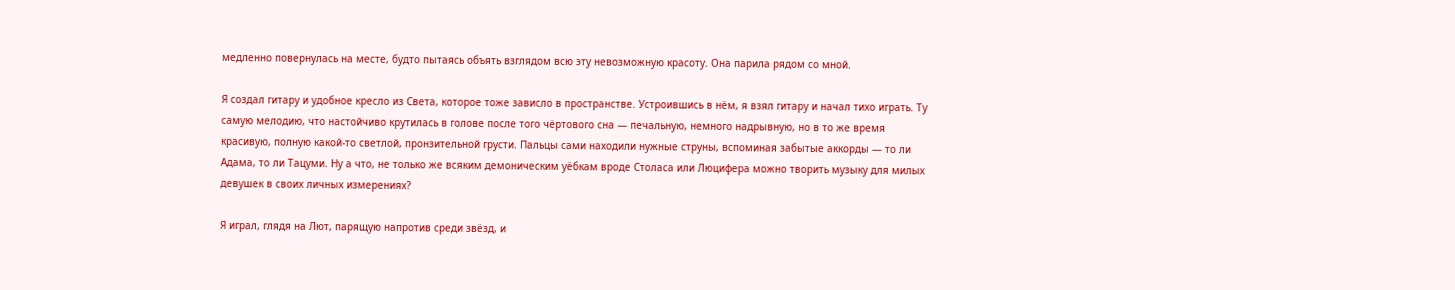медленно повернулась на месте, будто пытаясь объять взглядом всю эту невозможную красоту. Она парила рядом со мной.

Я создал гитару и удобное кресло из Света, которое тоже зависло в пространстве. Устроившись в нём, я взял гитару и начал тихо играть. Ту самую мелодию, что настойчиво крутилась в голове после того чёртового сна — печальную, немного надрывную, но в то же время красивую, полную какой-то светлой, пронзительной грусти. Пальцы сами находили нужные струны, вспоминая забытые аккорды — то ли Адама, то ли Тацуми. Ну а что, не только же всяким демоническим уёбкам вроде Столаса или Люцифера можно творить музыку для милых девушек в своих личных измерениях?

Я играл, глядя на Лют, парящую напротив среди звёзд, и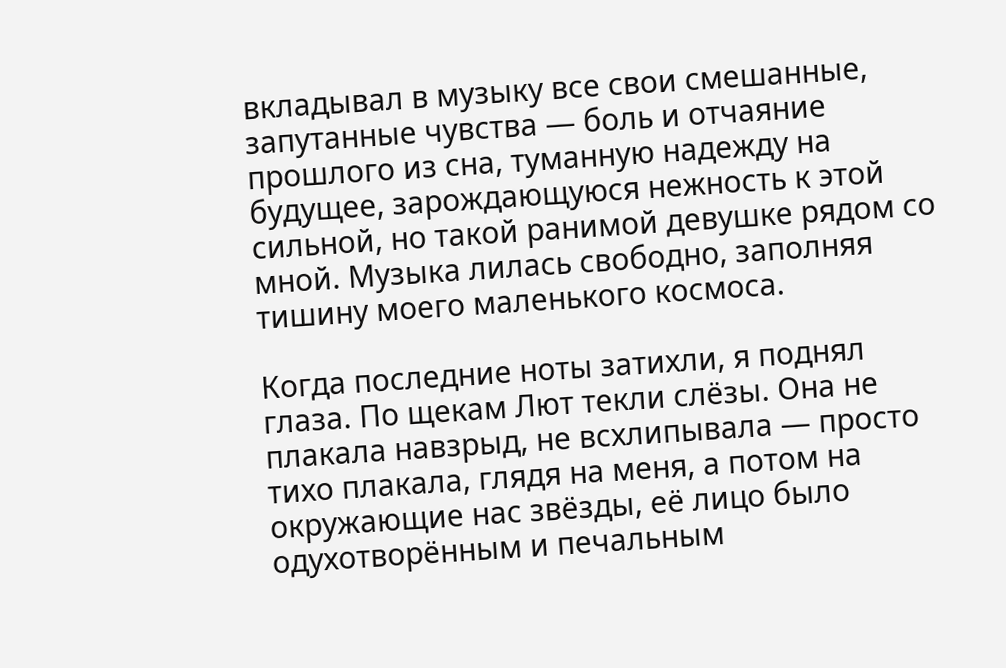вкладывал в музыку все свои смешанные, запутанные чувства — боль и отчаяние прошлого из сна, туманную надежду на будущее, зарождающуюся нежность к этой сильной, но такой ранимой девушке рядом со мной. Музыка лилась свободно, заполняя тишину моего маленького космоса.

Когда последние ноты затихли, я поднял глаза. По щекам Лют текли слёзы. Она не плакала навзрыд, не всхлипывала — просто тихо плакала, глядя на меня, а потом на окружающие нас звёзды, её лицо было одухотворённым и печальным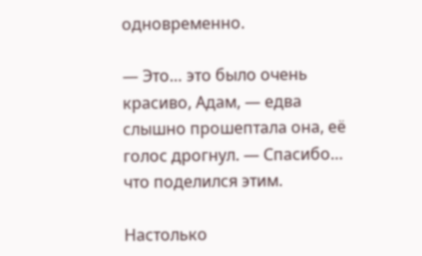одновременно.

— Это… это было очень красиво, Адам, — едва слышно прошептала она, её голос дрогнул. — Спасибо… что поделился этим.

Настолько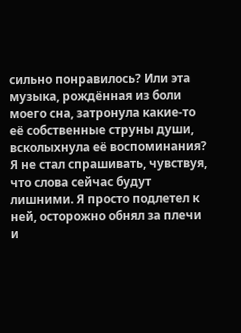сильно понравилось? Или эта музыка, рождённая из боли моего сна, затронула какие-то её собственные струны души, всколыхнула её воспоминания? Я не стал спрашивать, чувствуя, что слова сейчас будут лишними. Я просто подлетел к ней, осторожно обнял за плечи и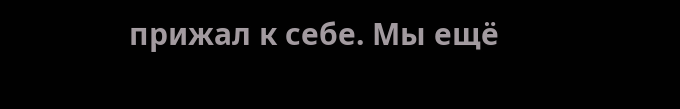прижал к себе. Мы ещё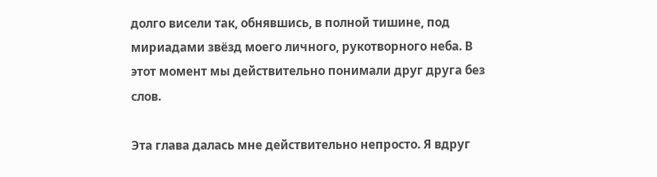долго висели так, обнявшись, в полной тишине, под мириадами звёзд моего личного, рукотворного неба. В этот момент мы действительно понимали друг друга без слов.

Эта глава далась мне действительно непросто. Я вдруг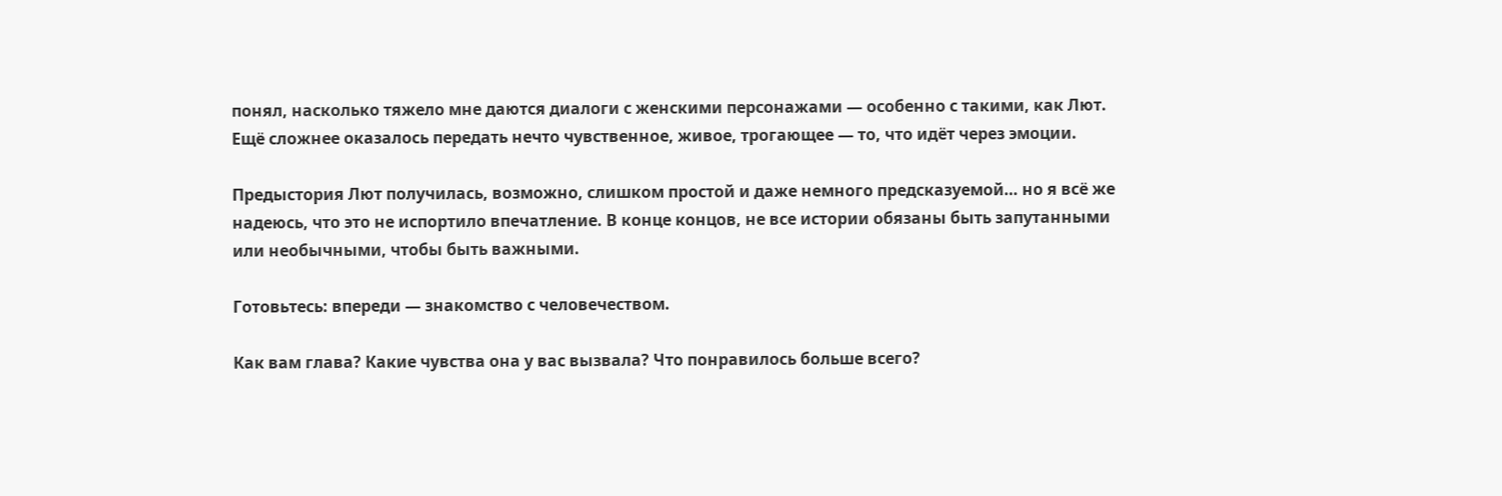понял, насколько тяжело мне даются диалоги с женскими персонажами — особенно с такими, как Лют. Ещё сложнее оказалось передать нечто чувственное, живое, трогающее — то, что идёт через эмоции.

Предыстория Лют получилась, возможно, слишком простой и даже немного предсказуемой… но я всё же надеюсь, что это не испортило впечатление. В конце концов, не все истории обязаны быть запутанными или необычными, чтобы быть важными.

Готовьтесь: впереди — знакомство с человечеством.

Как вам глава? Какие чувства она у вас вызвала? Что понравилось больше всего?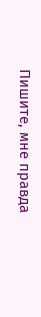Пишите, мне правда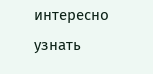интересно узнать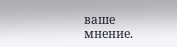ваше мнение.